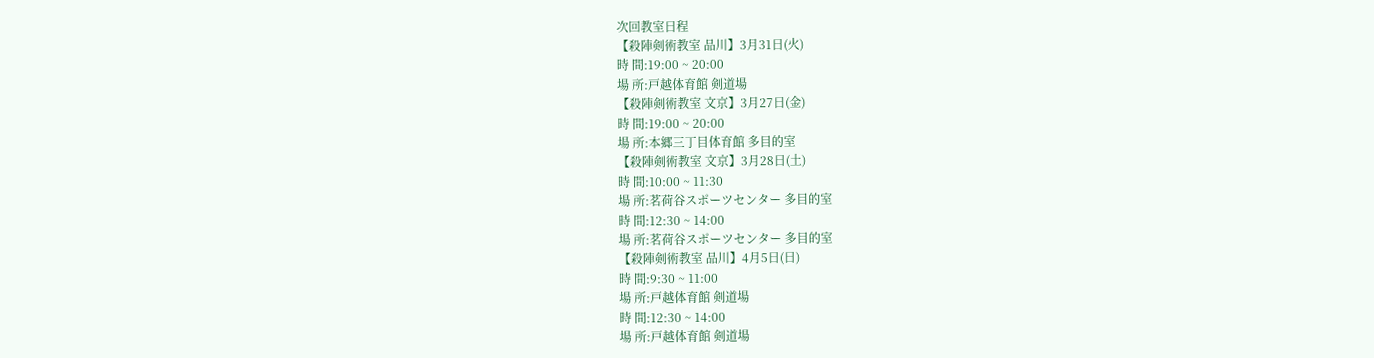次回教室日程
【殺陣剣術教室 品川】3月31日(火)
時 間:19:00 ~ 20:00
場 所:戸越体育館 剣道場
【殺陣剣術教室 文京】3月27日(金)
時 間:19:00 ~ 20:00
場 所:本郷三丁目体育館 多目的室
【殺陣剣術教室 文京】3月28日(土)
時 間:10:00 ~ 11:30
場 所:茗荷谷スポーツセンター 多目的室
時 間:12:30 ~ 14:00
場 所:茗荷谷スポーツセンター 多目的室
【殺陣剣術教室 品川】4月5日(日)
時 間:9:30 ~ 11:00
場 所:戸越体育館 剣道場
時 間:12:30 ~ 14:00
場 所:戸越体育館 剣道場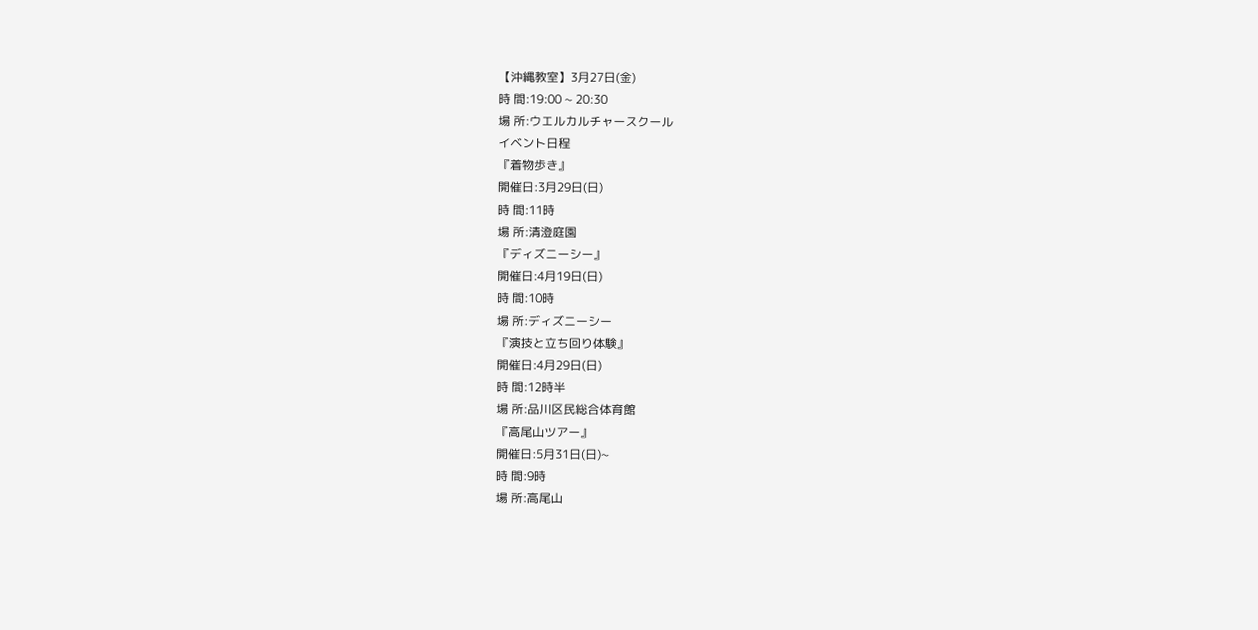【沖縄教室】3月27日(金)
時 間:19:00 ~ 20:30
場 所:ウエルカルチャースクール
イベント日程
『着物歩き』
開催日:3月29日(日)
時 間:11時
場 所:清澄庭園
『ディズニーシー』
開催日:4月19日(日)
時 間:10時
場 所:ディズニーシー
『演技と立ち回り体験』
開催日:4月29日(日)
時 間:12時半
場 所:品川区民総合体育館
『高尾山ツアー』
開催日:5月31日(日)~
時 間:9時
場 所:高尾山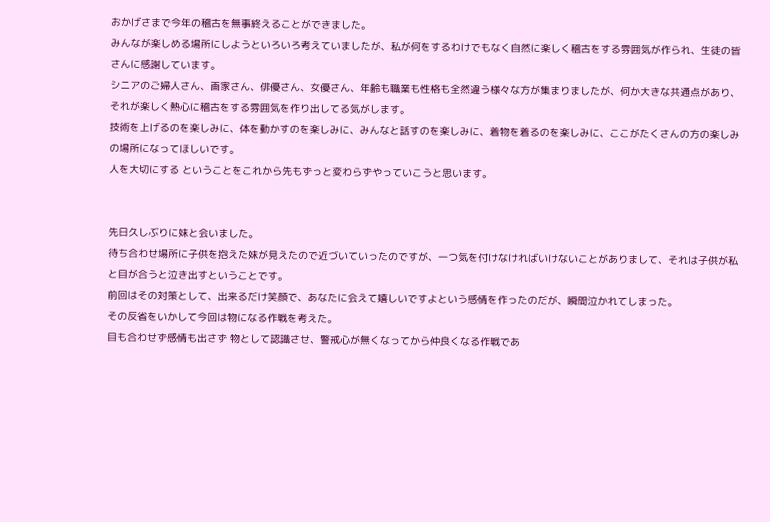おかげさまで今年の稽古を無事終えることができました。
みんなが楽しめる場所にしようといろいろ考えていましたが、私が何をするわけでもなく自然に楽しく稽古をする雰囲気が作られ、生徒の皆さんに感謝しています。
シニアのご婦人さん、画家さん、俳優さん、女優さん、年齢も職業も性格も全然違う様々な方が集まりましたが、何か大きな共通点があり、それが楽しく熱心に稽古をする雰囲気を作り出してる気がします。
技術を上げるのを楽しみに、体を動かすのを楽しみに、みんなと話すのを楽しみに、着物を着るのを楽しみに、ここがたくさんの方の楽しみの場所になってほしいです。
人を大切にする ということをこれから先もずっと変わらずやっていこうと思います。


先日久しぶりに妹と会いました。
待ち合わせ場所に子供を抱えた妹が見えたので近づいていったのですが、一つ気を付けなければいけないことがありまして、それは子供が私と目が合うと泣き出すということです。
前回はその対策として、出来るだけ笑顔で、あなたに会えて嬉しいですよという感情を作ったのだが、瞬間泣かれてしまった。
その反省をいかして今回は物になる作戦を考えた。
目も合わせず感情も出さず 物として認識させ、警戒心が無くなってから仲良くなる作戦であ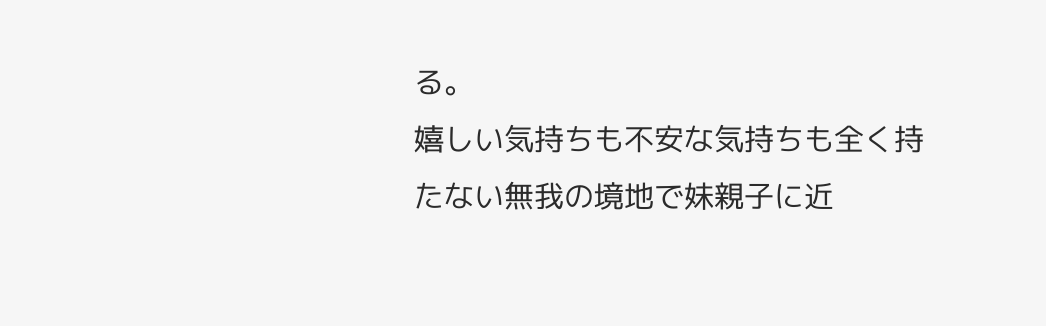る。
嬉しい気持ちも不安な気持ちも全く持たない無我の境地で妹親子に近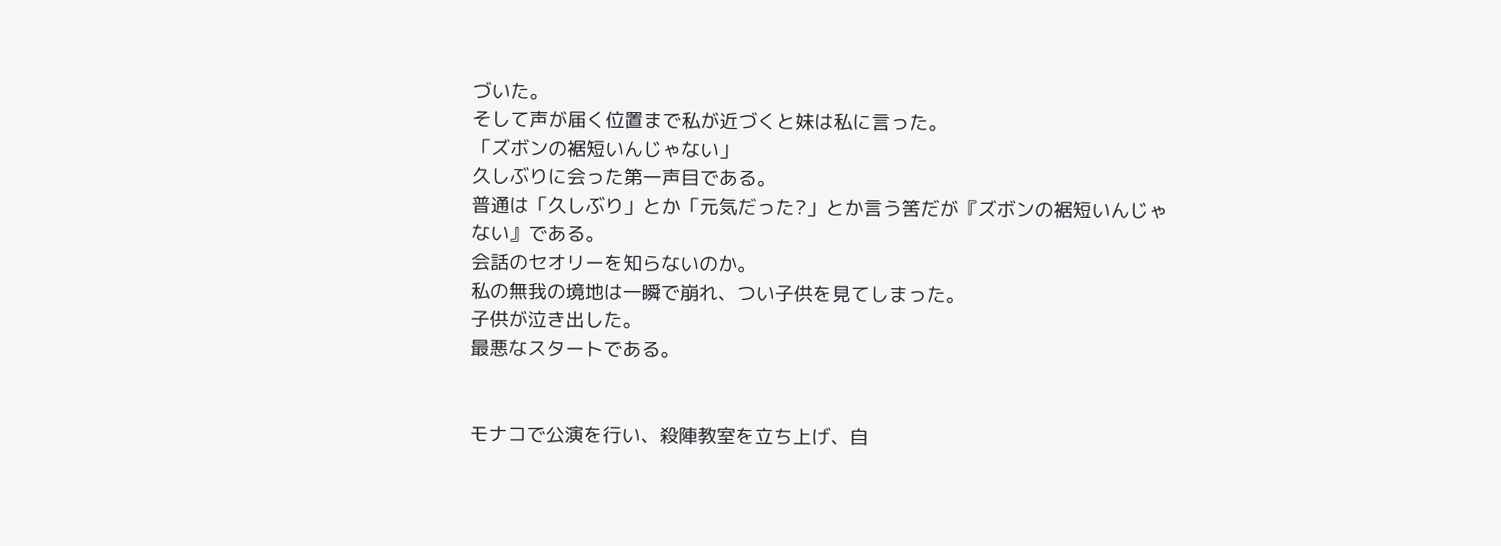づいた。
そして声が届く位置まで私が近づくと妹は私に言った。
「ズボンの裾短いんじゃない」
久しぶりに会った第一声目である。
普通は「久しぶり」とか「元気だった?」とか言う筈だが『ズボンの裾短いんじゃない』である。
会話のセオリーを知らないのか。
私の無我の境地は一瞬で崩れ、つい子供を見てしまった。
子供が泣き出した。
最悪なスタートである。


モナコで公演を行い、殺陣教室を立ち上げ、自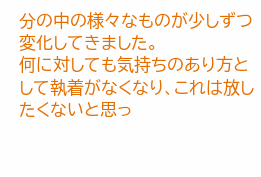分の中の様々なものが少しずつ変化してきました。
何に対しても気持ちのあり方として執着がなくなり、これは放したくないと思っ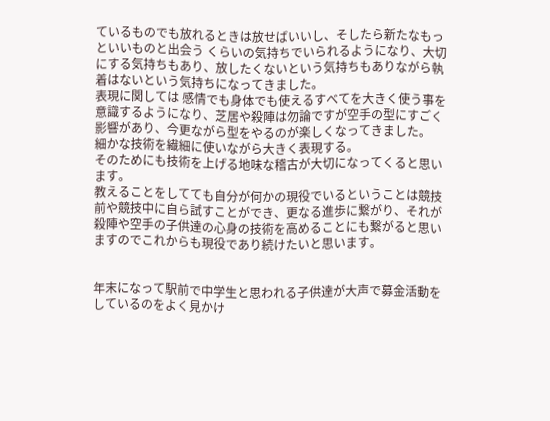ているものでも放れるときは放せばいいし、そしたら新たなもっといいものと出会う くらいの気持ちでいられるようになり、大切にする気持ちもあり、放したくないという気持ちもありながら執着はないという気持ちになってきました。
表現に関しては 感情でも身体でも使えるすべてを大きく使う事を意識するようになり、芝居や殺陣は勿論ですが空手の型にすごく影響があり、今更ながら型をやるのが楽しくなってきました。
細かな技術を繊細に使いながら大きく表現する。
そのためにも技術を上げる地味な稽古が大切になってくると思います。
教えることをしてても自分が何かの現役でいるということは競技前や競技中に自ら試すことができ、更なる進歩に繋がり、それが殺陣や空手の子供達の心身の技術を高めることにも繋がると思いますのでこれからも現役であり続けたいと思います。


年末になって駅前で中学生と思われる子供達が大声で募金活動をしているのをよく見かけ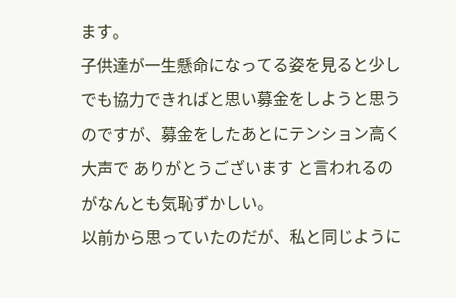ます。
子供達が一生懸命になってる姿を見ると少しでも協力できればと思い募金をしようと思うのですが、募金をしたあとにテンション高く大声で ありがとうございます と言われるのがなんとも気恥ずかしい。
以前から思っていたのだが、私と同じように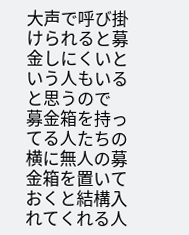大声で呼び掛けられると募金しにくいという人もいると思うので 募金箱を持ってる人たちの横に無人の募金箱を置いておくと結構入れてくれる人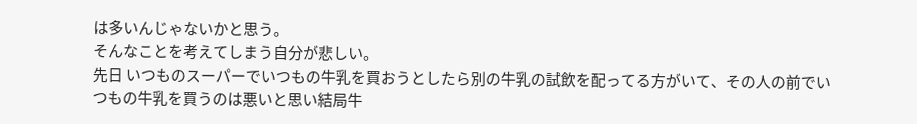は多いんじゃないかと思う。
そんなことを考えてしまう自分が悲しい。
先日 いつものスーパーでいつもの牛乳を買おうとしたら別の牛乳の試飲を配ってる方がいて、その人の前でいつもの牛乳を買うのは悪いと思い結局牛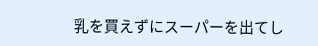乳を買えずにスーパーを出てし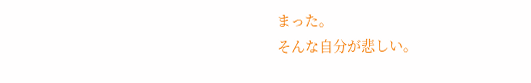まった。
そんな自分が悲しい。